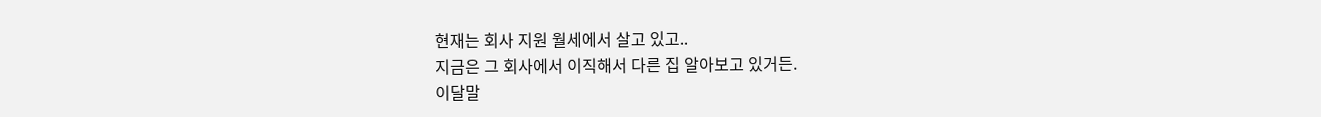현재는 회사 지원 월세에서 살고 있고..
지금은 그 회사에서 이직해서 다른 집 알아보고 있거든.
이달말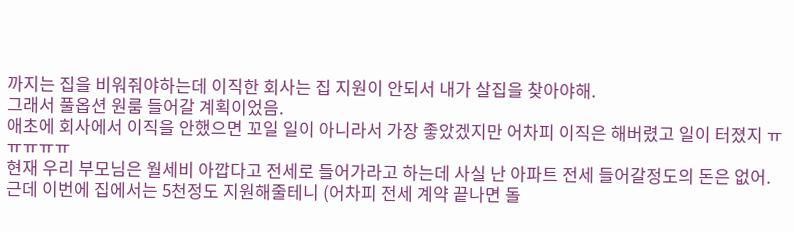까지는 집을 비워줘야하는데 이직한 회사는 집 지원이 안되서 내가 살집을 찾아야해.
그래서 풀옵션 원룸 들어갈 계획이었음.
애초에 회사에서 이직을 안했으면 꼬일 일이 아니라서 가장 좋았겠지만 어차피 이직은 해버렸고 일이 터졌지 ㅠㅠㅠㅠㅠ
현재 우리 부모님은 월세비 아깝다고 전세로 들어가라고 하는데 사실 난 아파트 전세 들어갈정도의 돈은 없어.
근데 이번에 집에서는 5천정도 지원해줄테니 (어차피 전세 계약 끝나면 돌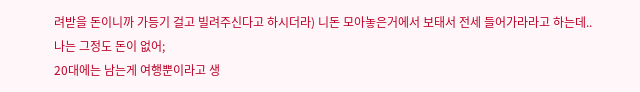려받을 돈이니까 가등기 걸고 빌려주신다고 하시더라) 니돈 모아놓은거에서 보태서 전세 들어가라라고 하는데..
나는 그정도 돈이 없어;
20대에는 남는게 여행뿐이라고 생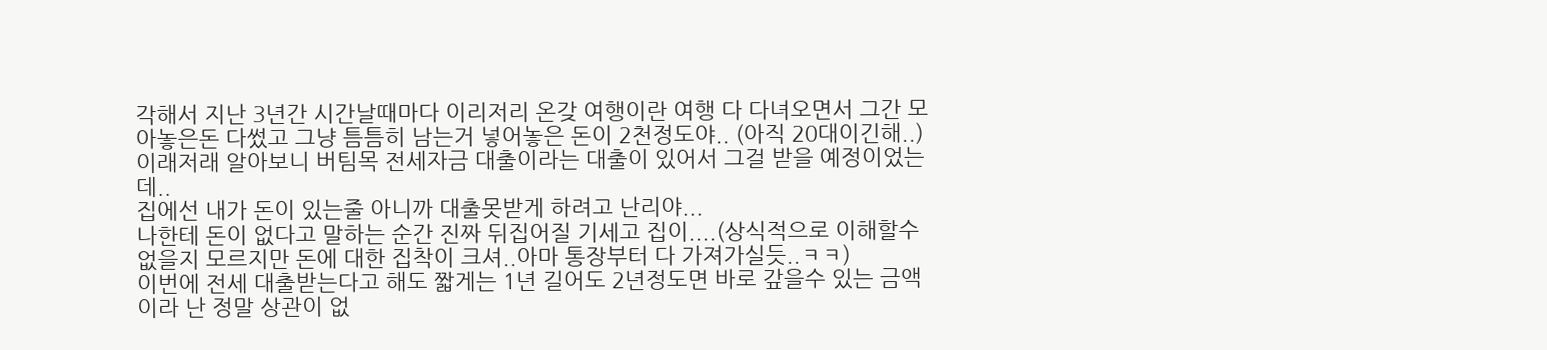각해서 지난 3년간 시간날때마다 이리저리 온갖 여행이란 여행 다 다녀오면서 그간 모아놓은돈 다썼고 그냥 틈틈히 남는거 넣어놓은 돈이 2천정도야.. (아직 20대이긴해..)
이래저래 알아보니 버팀목 전세자금 대출이라는 대출이 있어서 그걸 받을 예정이었는데..
집에선 내가 돈이 있는줄 아니까 대출못받게 하려고 난리야...
나한테 돈이 없다고 말하는 순간 진짜 뒤집어질 기세고 집이....(상식적으로 이해할수 없을지 모르지만 돈에 대한 집착이 크셔..아마 통장부터 다 가져가실듯..ㅋㅋ)
이번에 전세 대출받는다고 해도 짧게는 1년 길어도 2년정도면 바로 갚을수 있는 금액이라 난 정말 상관이 없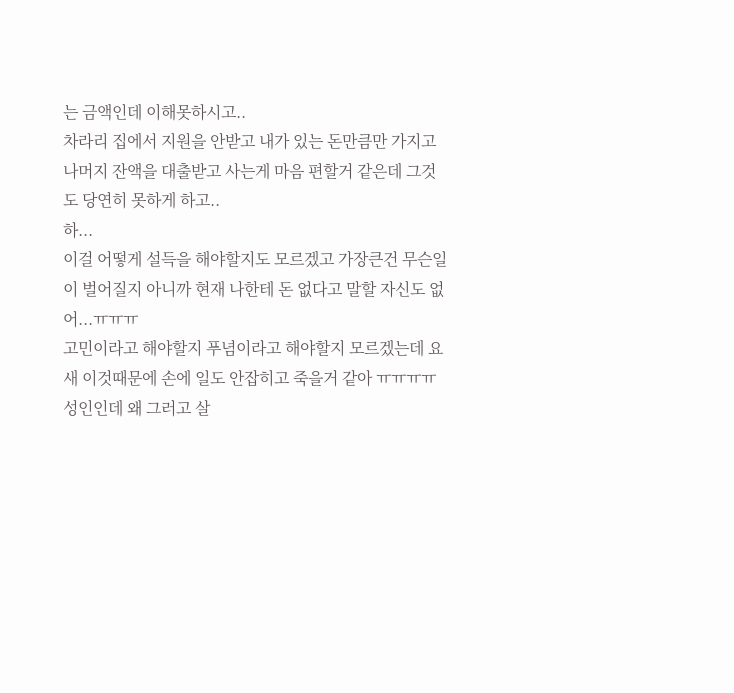는 금액인데 이해못하시고..
차라리 집에서 지원을 안받고 내가 있는 돈만큼만 가지고 나머지 잔액을 대출받고 사는게 마음 편할거 같은데 그것도 당연히 못하게 하고..
하...
이걸 어떻게 설득을 해야할지도 모르겠고 가장큰건 무슨일이 벌어질지 아니까 현재 나한테 돈 없다고 말할 자신도 없어...ㅠㅠㅠ
고민이라고 해야할지 푸념이라고 해야할지 모르겠는데 요새 이것때문에 손에 일도 안잡히고 죽을거 같아 ㅠㅠㅠㅠ
성인인데 왜 그러고 살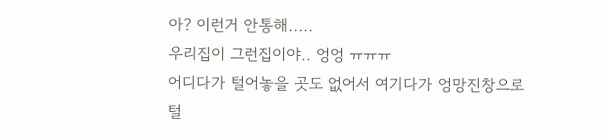아? 이런거 안통해.....
우리집이 그런집이야.. 엉엉 ㅠㅠㅠ
어디다가 털어놓을 곳도 없어서 여기다가 엉망진창으로 털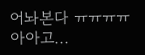어놔본다 ㅠㅠㅠㅠ
아아고...